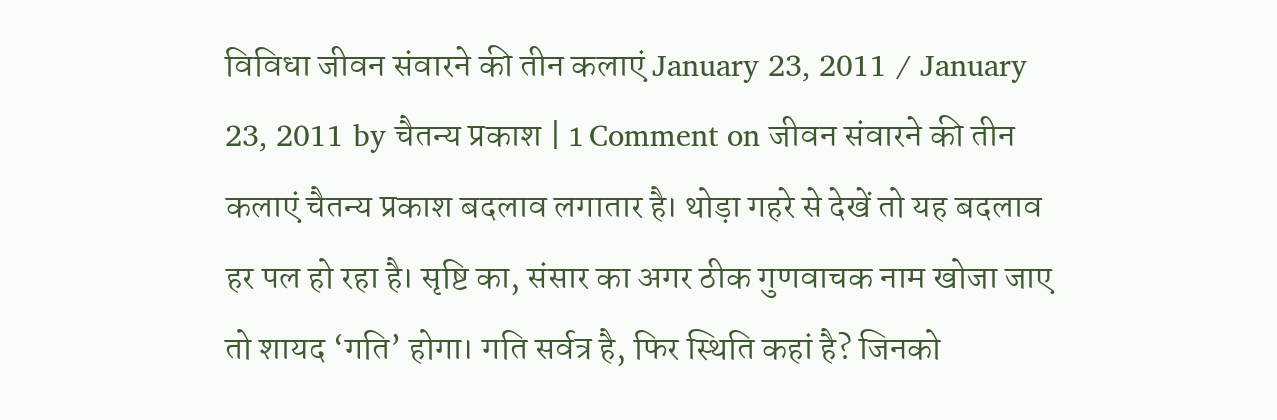विविधा जीवन संवारने की तीन कलाएं January 23, 2011 / January 23, 2011 by चैतन्य प्रकाश | 1 Comment on जीवन संवारने की तीन कलाएं चैतन्य प्रकाश बदलाव लगातार है। थोड़ा गहरे से देखें तो यह बदलाव हर पल हो रहा है। सृष्टि का, संसार का अगर ठीक गुणवाचक नाम खोजा जाए तो शायद ‘गति’ होगा। गति सर्वत्र है, फिर स्थिति कहां है? जिनको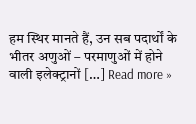हम स्थिर मानते हैं, उन सब पदार्थों के भीतर अणुओं – परमाणुओं में होने वाली इलेक्ट्रानों […] Read more »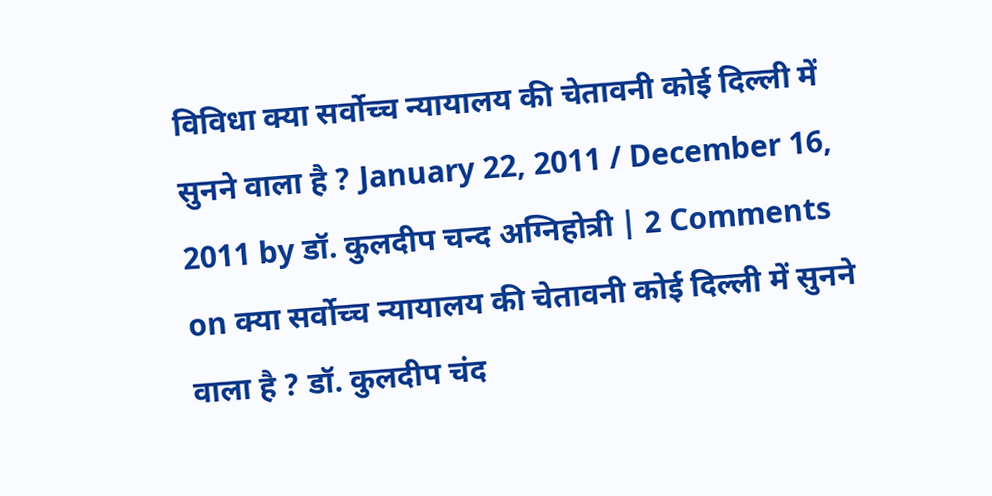विविधा क्या सर्वोच्च न्यायालय की चेतावनी कोई दिल्ली में सुनने वाला है ? January 22, 2011 / December 16, 2011 by डॉ. कुलदीप चन्द अग्निहोत्री | 2 Comments on क्या सर्वोच्च न्यायालय की चेतावनी कोई दिल्ली में सुनने वाला है ? डॉ. कुलदीप चंद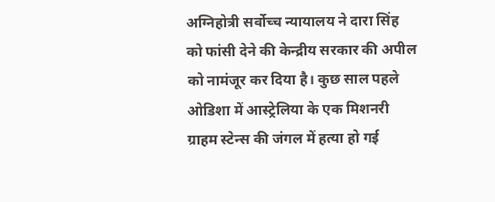अग्निहोत्री सर्वोच्च न्यायालय ने दारा सिंह को फांसी देने की केन्द्रीय सरकार की अपील को नामंजूर कर दिया है। कुछ साल पहले ओडिशा में आस्ट्रेलिया के एक मिशनरी ग्राहम स्टेन्स की जंगल में हत्या हो गई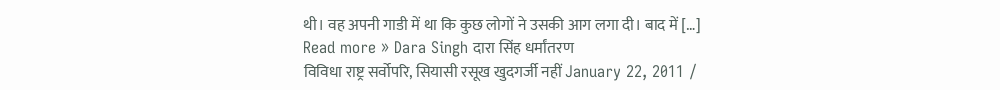थी। वह अपनी गाडी में था कि कुछ लोगों ने उसकी आग लगा दी। बाद में […] Read more » Dara Singh दारा सिंह धर्मांतरण
विविधा राष्ट्र सर्वोपरि, सियासी रसूख खुदगर्जी नहीं January 22, 2011 /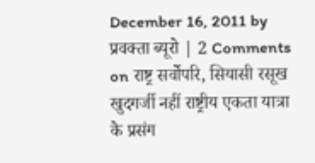December 16, 2011 by प्रवक्ता ब्यूरो | 2 Comments on राष्ट्र सर्वोपरि, सियासी रसूख खुदगर्जी नहीं राष्ट्रीय एकता यात्रा के प्रसंग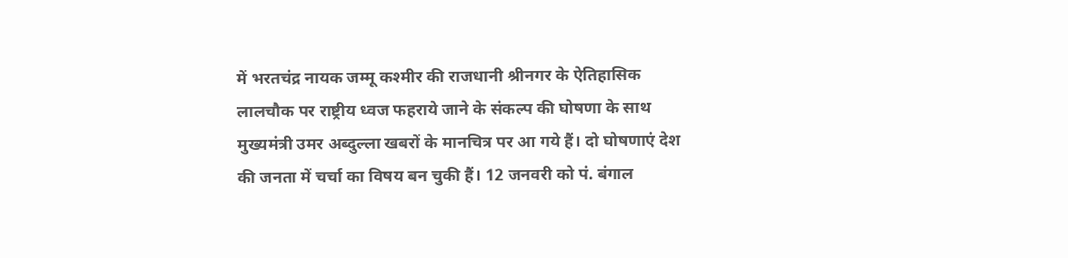में भरतचंद्र नायक जम्मू कश्मीर की राजधानी श्रीनगर के ऐतिहासिक लालचौक पर राष्ट्रीय ध्वज फहराये जाने के संकल्प की घोषणा के साथ मुख्यमंत्री उमर अब्दुल्ला खबरों के मानचित्र पर आ गये हैं। दो घोषणाएं देश की जनता में चर्चा का विषय बन चुकी हैं। 12 जनवरी को पं. बंगाल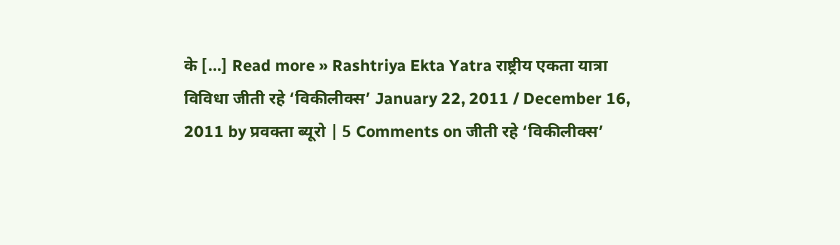के […] Read more » Rashtriya Ekta Yatra राष्ट्रीय एकता यात्रा
विविधा जीती रहे ‘विकीलीक्स’ January 22, 2011 / December 16, 2011 by प्रवक्ता ब्यूरो | 5 Comments on जीती रहे ‘विकीलीक्स’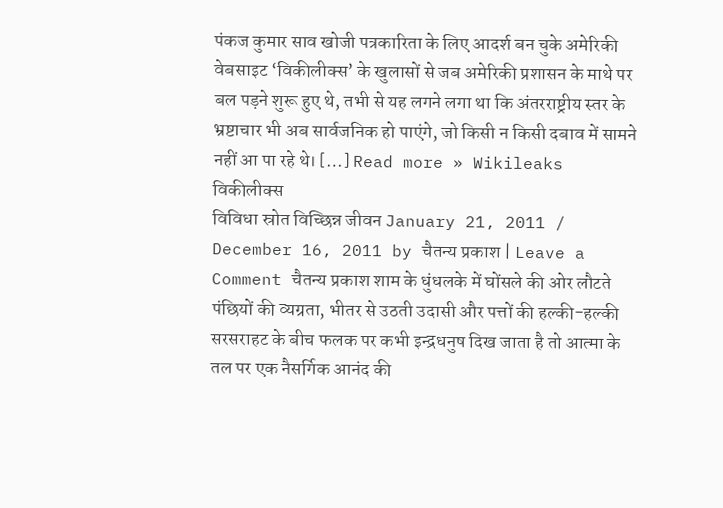पंकज कुमार साव खोजी पत्रकारिता के लिए आदर्श बन चुके अमेरिकी वेबसाइट ‘विकीलीक्स’ के खुलासों से जब अमेरिकी प्रशासन के माथे पर बल पड़ने शुरू हुए थे, तभी से यह लगने लगा था कि अंतरराष्ट्रीय स्तर के भ्रष्टाचार भी अब सार्वजनिक हो पाएंगे, जो किसी न किसी दबाव में सामने नहीं आ पा रहे थे। […] Read more » Wikileaks विकीलीक्स
विविधा स्रोत विच्छिन्न जीवन January 21, 2011 / December 16, 2011 by चैतन्य प्रकाश | Leave a Comment चैतन्य प्रकाश शाम के धुंधलके में घोंसले की ओर लौटते पंछियों की व्यग्रता, भीतर से उठती उदासी और पत्तों की हल्की-हल्की सरसराहट के बीच फलक पर कभी इन्द्रधनुष दिख जाता है तो आत्मा के तल पर एक नैसर्गिक आनंद की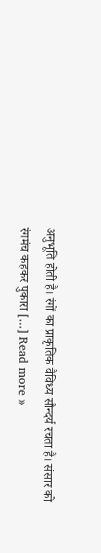अनुभूति होती है। रंगों का प्राकृतिक वैविध्य सौन्दर्य रचता है। संसार को रंगमंच कहकर पुकारा […] Read more »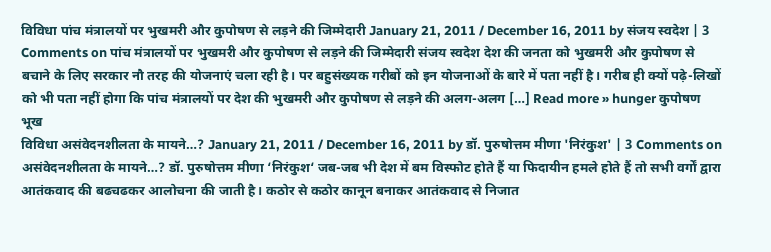विविधा पांच मंत्रालयों पर भुखमरी और कुपोषण से लड़ने की जिम्मेदारी January 21, 2011 / December 16, 2011 by संजय स्वदेश | 3 Comments on पांच मंत्रालयों पर भुखमरी और कुपोषण से लड़ने की जिम्मेदारी संजय स्वदेश देश की जनता को भुखमरी और कुपोषण से बचाने के लिए सरकार नौ तरह की योजनाएं चला रही है। पर बहुसंख्यक गरीबों को इन योजनाओं के बारे में पता नहीं है। गरीब ही क्यों पढ़े-लिखों को भी पता नहीं होगा कि पांच मंत्रालयों पर देश की भुखमरी और कुपोषण से लड़ने की अलग-अलग […] Read more » hunger कुपोषण भूख
विविधा असंवेदनशीलता के मायने…? January 21, 2011 / December 16, 2011 by डॉ. पुरुषोत्तम मीणा 'निरंकुश' | 3 Comments on असंवेदनशीलता के मायने…? डॉ. पुरुषोत्तम मीणा ‘निरंकुश‘ जब-जब भी देश में बम विस्फोट होते हैं या फिदायीन हमले होते हैं तो सभी वर्गों द्वारा आतंकवाद की बढचढकर आलोचना की जाती है। कठोर से कठोर कानून बनाकर आतंकवाद से निजात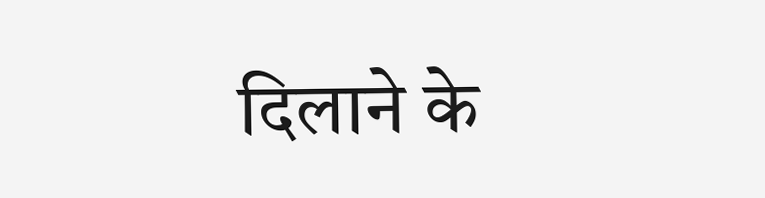दिलाने के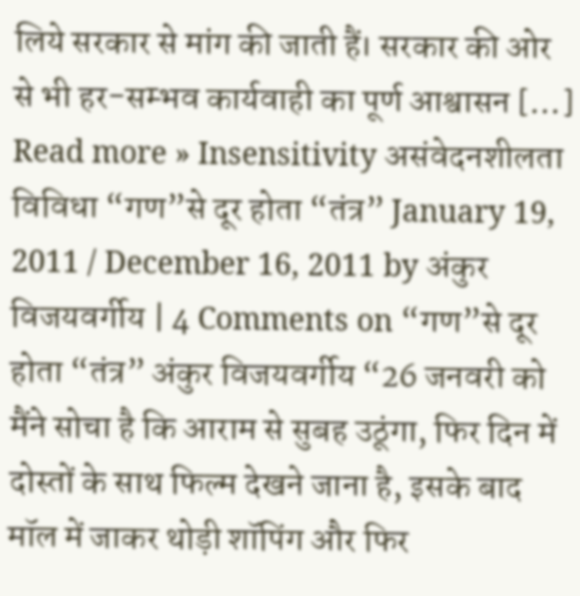लिये सरकार से मांग की जाती हैं। सरकार की ओर से भी हर-सम्भव कार्यवाही का पूर्ण आश्वासन […] Read more » Insensitivity असंवेदनशीलता
विविधा “गण”से दूर होता “तंत्र” January 19, 2011 / December 16, 2011 by अंकुर विजयवर्गीय | 4 Comments on “गण”से दूर होता “तंत्र” अंकुर विजयवर्गीय “26 जनवरी को मैंने सोचा है कि आराम से सुबह उठूंगा, फिर दिन में दोस्तों के साथ फिल्म देखने जाना है, इसके बाद मॉल में जाकर थोड़ी शॉपिंग और फिर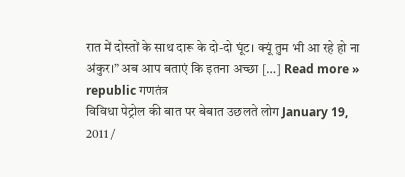रात में दोस्तों के साथ दारू के दो-दो घूंट। क्यूं तुम भी आ रहे हो ना अंकुर।” अब आप बताएं कि इतना अच्छा […] Read more » republic गणतंत्र
विविधा पेट्रोल की बात पर बेबात उछलते लोग January 19, 2011 /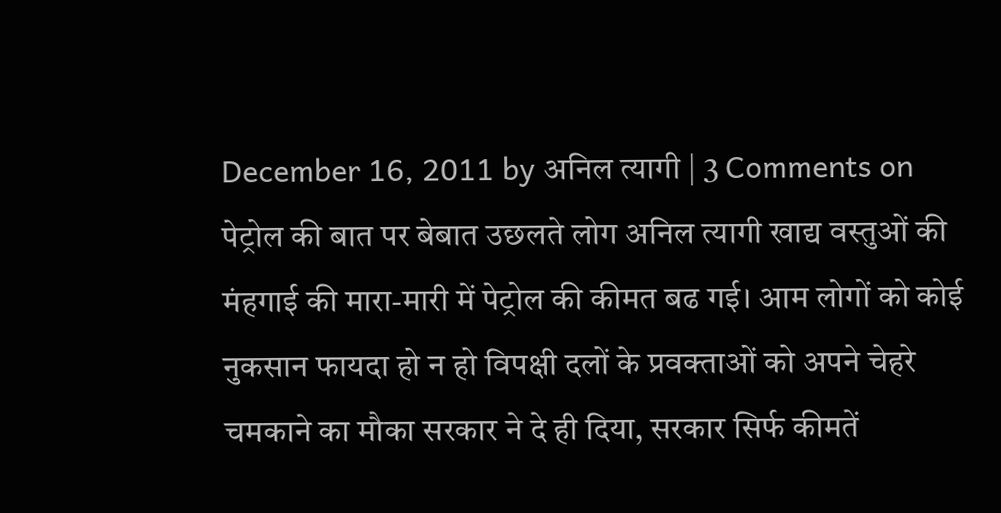December 16, 2011 by अनिल त्यागी | 3 Comments on पेट्रोल की बात पर बेबात उछलते लोग अनिल त्यागी खाद्य वस्तुओं की मंहगाई की मारा-मारी में पेट्रोल की कीमत बढ गई। आम लोगों को कोई नुकसान फायदा हो न हो विपक्षी दलों के प्रवक्ताओं को अपने चेहरे चमकाने का मौका सरकार ने दे ही दिया, सरकार सिर्फ कीमतें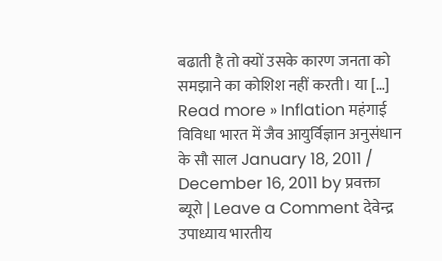बढाती है तो क्यों उसके कारण जनता को समझाने का कोशिश नहीं करती। या […] Read more » Inflation महंगाई
विविधा भारत में जैव आयुर्विज्ञान अनुसंधान के सौ साल January 18, 2011 / December 16, 2011 by प्रवक्ता ब्यूरो | Leave a Comment देवेन्द्र उपाध्याय भारतीय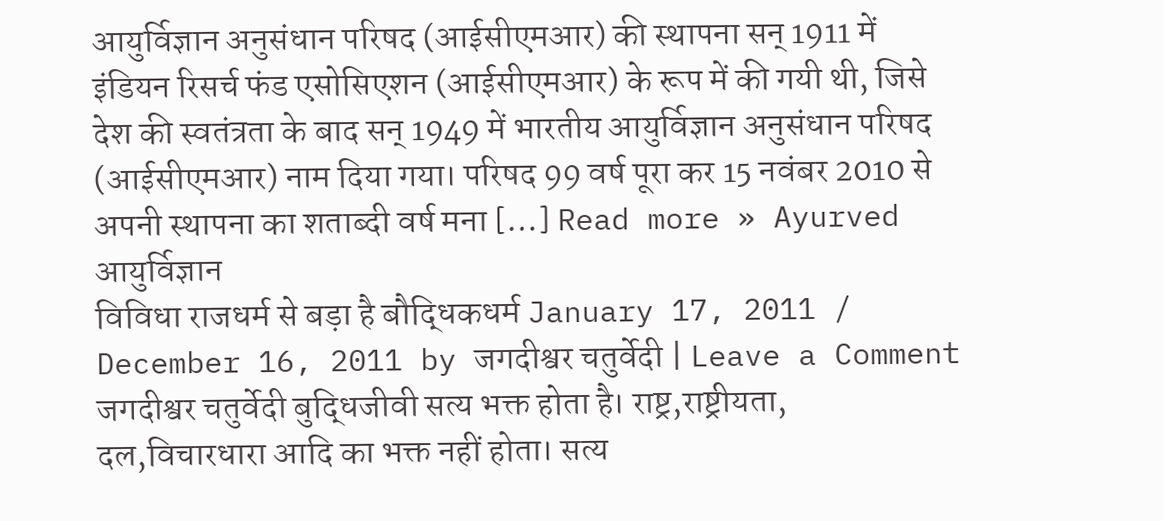आयुर्विज्ञान अनुसंधान परिषद (आईसीएमआर) की स्थापना सन् 1911 में इंडियन रिसर्च फंड एसोसिएशन (आईसीएमआर) के रूप में की गयी थी, जिसे देश की स्वतंत्रता के बाद सन् 1949 में भारतीय आयुर्विज्ञान अनुसंधान परिषद (आईसीएमआर) नाम दिया गया। परिषद 99 वर्ष पूरा कर 15 नवंबर 2010 से अपनी स्थापना का शताब्दी वर्ष मना […] Read more » Ayurved आयुर्विज्ञान
विविधा राजधर्म से बड़ा है बौद्धिकधर्म January 17, 2011 / December 16, 2011 by जगदीश्वर चतुर्वेदी | Leave a Comment जगदीश्वर चतुर्वेदी बुद्धिजीवी सत्य भक्त होता है। राष्ट्र,राष्ट्रीयता, दल,विचारधारा आदि का भक्त नहीं होता। सत्य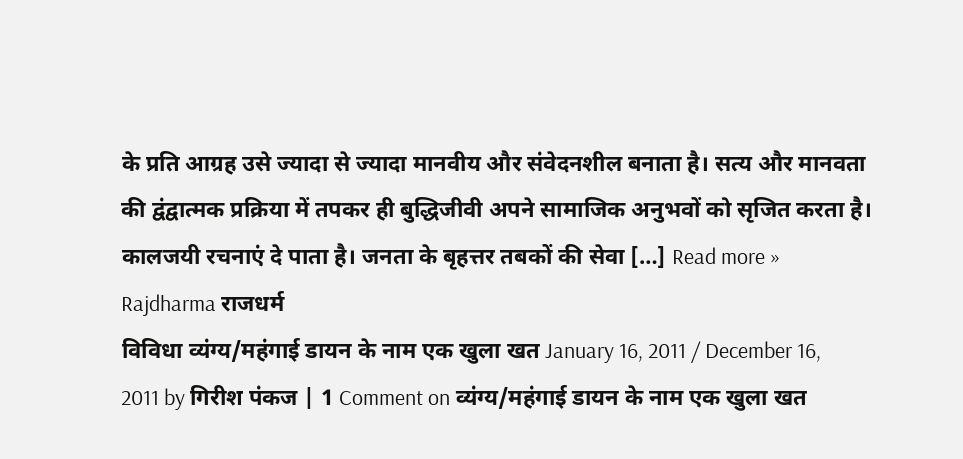के प्रति आग्रह उसे ज्यादा से ज्यादा मानवीय और संवेदनशील बनाता है। सत्य और मानवता की द्वंद्वात्मक प्रक्रिया में तपकर ही बुद्धिजीवी अपने सामाजिक अनुभवों को सृजित करता है। कालजयी रचनाएं दे पाता है। जनता के बृहत्तर तबकों की सेवा […] Read more » Rajdharma राजधर्म
विविधा व्यंग्य/महंगाई डायन के नाम एक खुला खत January 16, 2011 / December 16, 2011 by गिरीश पंकज | 1 Comment on व्यंग्य/महंगाई डायन के नाम एक खुला खत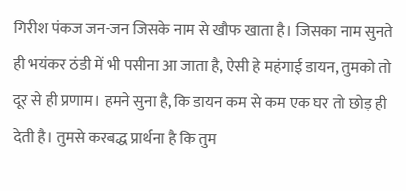गिरीश पंकज जन-जन जिसके नाम से खौफ खाता है। जिसका नाम सुनते ही भयंकर ठंडी में भी पसीना आ जाता है, ऐसी हे महंगाई डायन, तुमको तो दूर से ही प्रणाम। हमने सुना है, कि डायन कम से कम एक घर तो छोड़ ही देती है। तुमसे करबद्ध प्रार्थना है कि तुम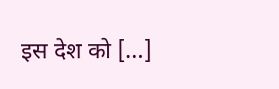इस देश को […]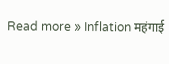Read more » Inflation महंगाई